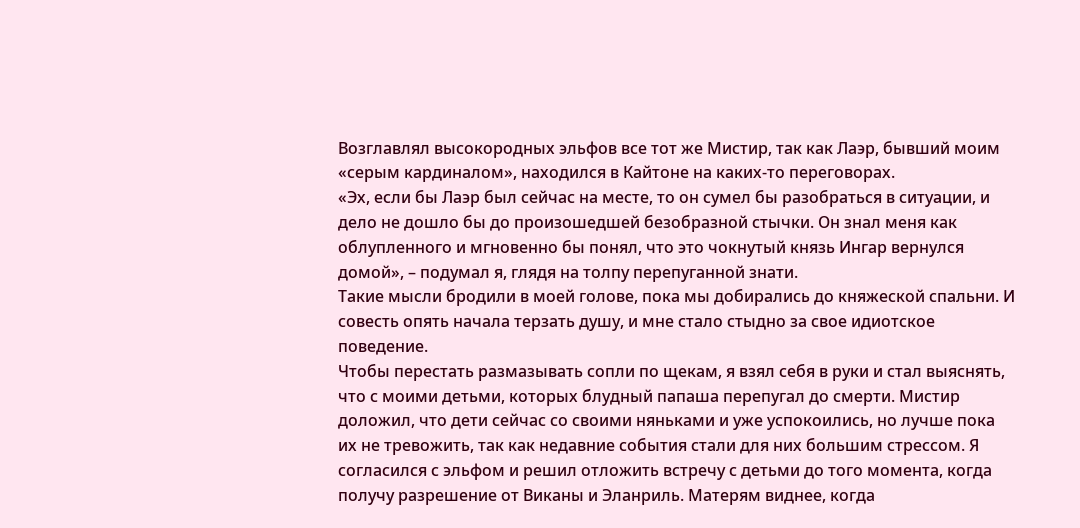Возглавлял высокородных эльфов все тот же Мистир, так как Лаэр, бывший моим «серым кардиналом», находился в Кайтоне на каких-то переговорах.
«Эх, если бы Лаэр был сейчас на месте, то он сумел бы разобраться в ситуации, и дело не дошло бы до произошедшей безобразной стычки. Он знал меня как облупленного и мгновенно бы понял, что это чокнутый князь Ингар вернулся домой», – подумал я, глядя на толпу перепуганной знати.
Такие мысли бродили в моей голове, пока мы добирались до княжеской спальни. И совесть опять начала терзать душу, и мне стало стыдно за свое идиотское поведение.
Чтобы перестать размазывать сопли по щекам, я взял себя в руки и стал выяснять, что с моими детьми, которых блудный папаша перепугал до смерти. Мистир доложил, что дети сейчас со своими няньками и уже успокоились, но лучше пока их не тревожить, так как недавние события стали для них большим стрессом. Я согласился с эльфом и решил отложить встречу с детьми до того момента, когда получу разрешение от Виканы и Эланриль. Матерям виднее, когда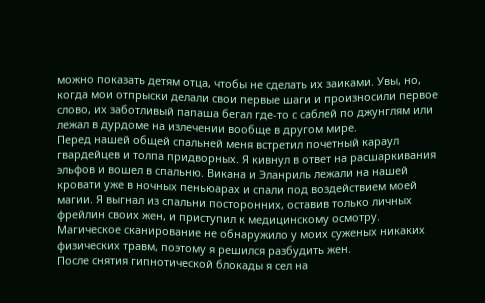можно показать детям отца, чтобы не сделать их заиками. Увы, но, когда мои отпрыски делали свои первые шаги и произносили первое слово, их заботливый папаша бегал где-то с саблей по джунглям или лежал в дурдоме на излечении вообще в другом мире.
Перед нашей общей спальней меня встретил почетный караул гвардейцев и толпа придворных. Я кивнул в ответ на расшаркивания эльфов и вошел в спальню. Викана и Эланриль лежали на нашей кровати уже в ночных пеньюарах и спали под воздействием моей магии. Я выгнал из спальни посторонних, оставив только личных фрейлин своих жен, и приступил к медицинскому осмотру. Магическое сканирование не обнаружило у моих суженых никаких физических травм, поэтому я решился разбудить жен.
После снятия гипнотической блокады я сел на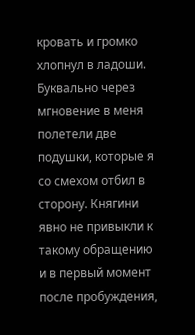кровать и громко хлопнул в ладоши. Буквально через мгновение в меня полетели две подушки, которые я со смехом отбил в сторону. Княгини явно не привыкли к такому обращению и в первый момент после пробуждения,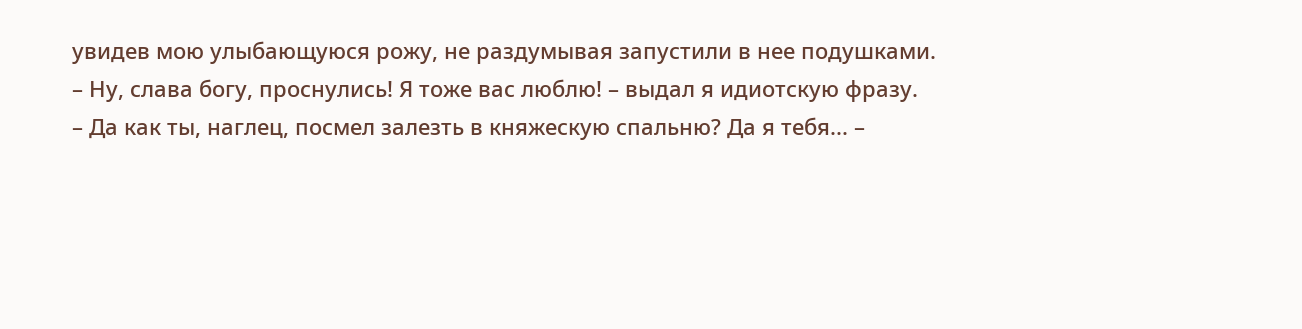увидев мою улыбающуюся рожу, не раздумывая запустили в нее подушками.
– Ну, слава богу, проснулись! Я тоже вас люблю! – выдал я идиотскую фразу.
– Да как ты, наглец, посмел залезть в княжескую спальню? Да я тебя... –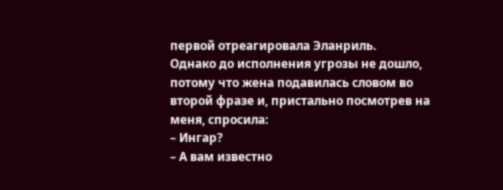первой отреагировала Эланриль.
Однако до исполнения угрозы не дошло, потому что жена подавилась словом во второй фразе и, пристально посмотрев на меня, спросила:
– Ингар?
– А вам известно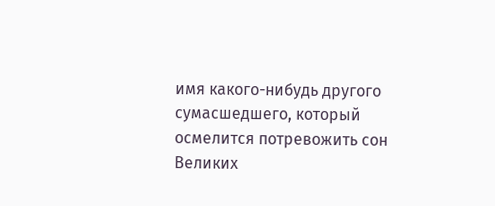имя какого-нибудь другого сумасшедшего, который осмелится потревожить сон Великих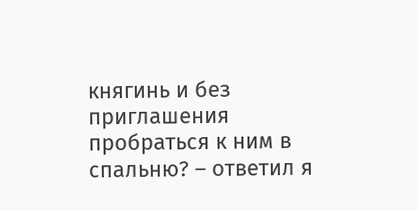княгинь и без приглашения пробраться к ним в спальню? – ответил я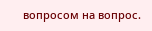вопросом на вопрос.